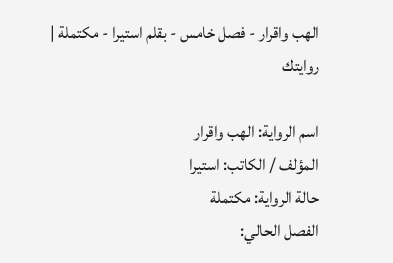الهب واقرار - فصل خامس - بقلم استيرا - مكتملة | روايتك

اسم الرواية: الهب واقرار
المؤلف / الكاتب: استيرا
حالة الرواية: مكتملة
الفصل الحالي: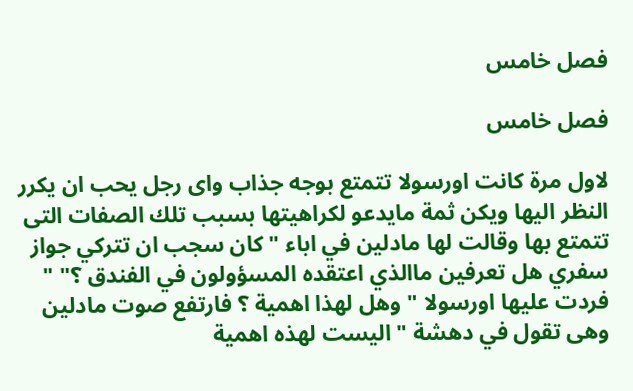فصل خامس

فصل خامس

لاول مرة كانت اورسولا تتمتع بوجه جذاب واى رجل يحب ان يكرر النظر اليها ويكن ثمة مايدعو لكراهيتها بسبب تلك الصفات التى تتمتع بها وقالت لها مادلين في اباء " كان سجب ان تتركي جواز سفري هل تعرفين ماالذي اعتقده المسؤولون في الفندق ؟" " فردت عليها اورسولا " وهل لهذا اهمية ؟ فارتفع صوت مادلين وهى تقول في دهشة " اليست لهذه اهمية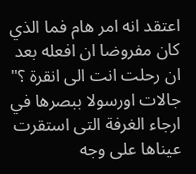اعتقد انه امر هام فما الذي كان مفروضا ان افعله بعد ان رحلت انت الى انقرة ؟" جالات اورسولا ببصرها في ارجاء الغرفة التى استقرت عيناها على وجه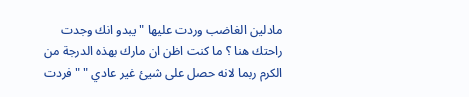مادلين الغاضب وردت عليها " يبدو انك وجدت راحتك هنا ؟ ما كنت اظن ان مارك بهذه الدرجة من الكرم ربما لانه حصل على شيئ غير عادي " " فردت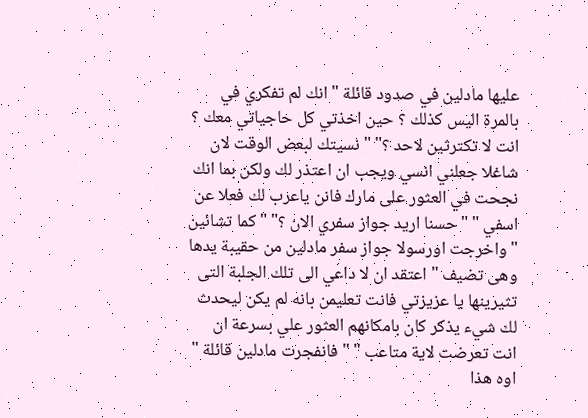عليها مادلين في صدود قائلة " انك لم تفكري في بالمرة اليس كذلك ؟ حين اخذتي كل حاجياتي معك ؟ انت لا تكترثين لاحد ؟" " نسيتك لبعض الوقت لان شاغلا جعلني انسي ويجب ان اعتذر لك ولكن بما انك نجحت في العثور على مارك فانن ياعرب لك فعلا عن اسفي " " حسنا اريد جواز سفري الان ؟" " كما تشائين " واخرجت اورسولا جواز سفر مادلين من حقيبة يدها وهى تضيف " اعتقد ان لا داعي الى تلك الجلبة التى تثيرينها يا عزيزتي فانت تعليمن بانه لم يكن ليحدث لك شيء يذكر كان بامكانهم العثور علي بسرعة ان انت تعرضت لاية متاعب " " فانفجرت مادلين قائلة " اوه هذا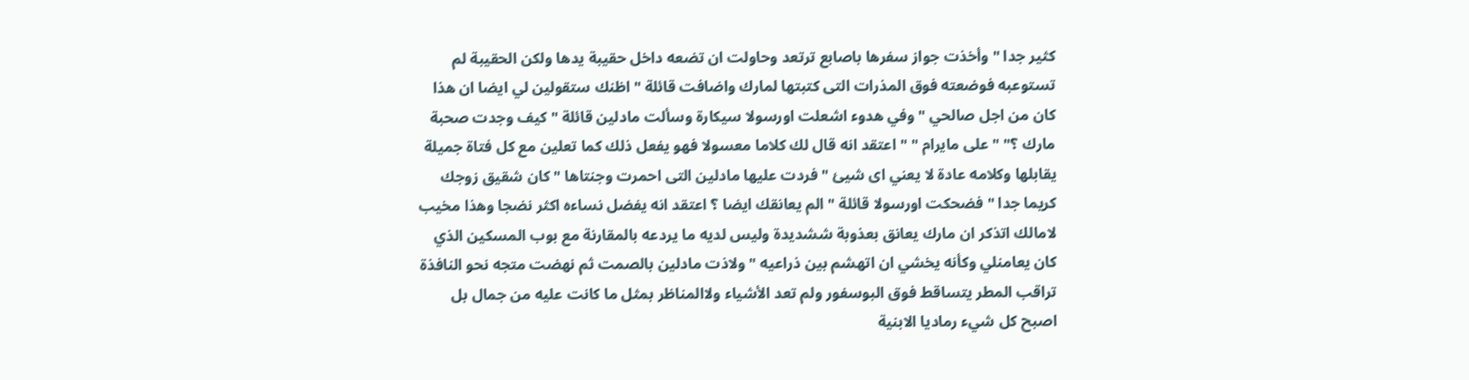كثير جدا " وأخذت جواز سفرها باصابع ترتعد وحاولت ان تضعه داخل حقيبة يدها ولكن الحقيبة لم تستوعبه فوضعته فوق المذرات التى كتبتها لمارك واضافت قائلة " اظنك ستقولين لي ايضا ان هذا كان من اجل صالحي " وفي هدوء اشعلت اورسولا سيكارة وسألت مادلين قائلة " كيف وجدت صحبة مارك ؟" " على مايرام " " اعتقد انه قال لك كلاما معسولا فهو يفعل ذلك كما تعلين مع كل فتاة جميلة يقابلها وكلامه عادة لا يعني اى شيئ " فردت عليها مادلين التى احمرت وجنتاها " كان شقيق زوجك كريما جدا " فضحكت اورسولا قائلة " الم يعانقك ايضا ؟ اعتقد انه يفضل نساءه اكثر نضجا وهذا مخيب لامالك اتذكر ان مارك يعانق بعذوبة ششديدة وليس لديه ما يردعه بالمقارنة مع بوب المسكين الذي كان يعامنلي وكأنه يخشي ان اتهشم بين ذراعيه " ولاذت مادلين بالصمت ثم نهضت متجه نحو النافذة تراقب المطر يتساقط فوق البوسفور ولم تعد الأشياء ولاالمناظر بمثل ما كانت عليه من جمال بل اصبح كل شيء رماديا الابنية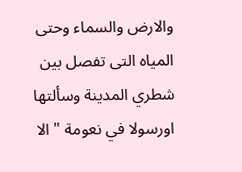والارض والسماء وحتى المياه التى تفصل بين شطري المدينة وسألتها اورسولا في نعومة " الا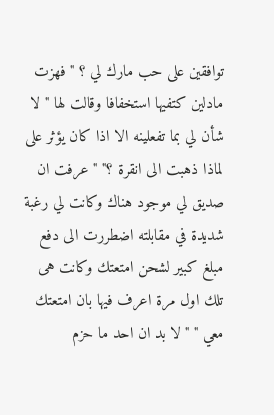توافقين على حب مارك لي ؟ " فهزت مادلين كتفيها استخفافا وقالت لها " لا شأن لي بما تفعلينه الا اذا كان يؤثر على لماذا ذهبت الى انقرة ؟" " عرفت ان صديق لي موجود هناك وكانت لي رغبة شديدة في مقابلته اضطررت الى دفع مبلغ كبير لشحن امتعتك وكانت هى تلك اول مرة اعرف فيها بان امتعتك معي " " لا بد ان احد ما حزم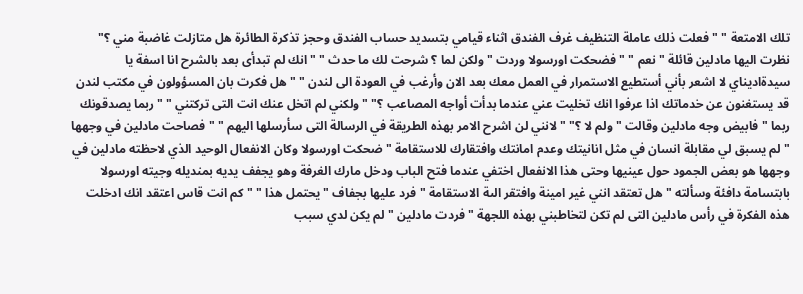تلك الامتعة " " فعلت ذلك عاملة التنظيف غرف الفندق اثناء قيامي بتسديد حساب الفندق وحجز تذكرة الطائرة هل متازلت غاضبة مني ؟" نظرت اليها مادلين قائلة " نعم " " فضحكت اورسولا وردت " ولكن لما ؟ شرحت لك ما حدث " " انك لم تبدأى بعد بالشرح انا اسفة يا سيدةاديناي لا اشعر بأني أستطيع الاستمرار في العمل معك بعد الان وأرغب في العودة الى لندن " " هل فكرت بان المسؤولون في مكتب لندن قد يستغنون عن خدماتك اذا عرفوا انك تخليت عني عندما بدأت أواجه المصاعب ؟" " ولكني لم اتخل عنك انت التى تركتني " " ربما يصدقونك ربما " فابيض وجه مادلين وقالت " ولم لا ؟" " لانني لن اشرح الامر بهذه الطريقة في الرسالة التى سأرسلها اليهم " " فصاحت مادلين في وجهها " لم يسبق لي مقابلة انسان في مثل انانيتك وعدم امانتك وافتقارك للاستقامة " ضحكت اورسولا وكان الانفعال الوحيد الذي لاحظته مادلين في وجهها هو بعض الجمود حول عينيها وحتى هذا الانفعال اختفي عندما فتح الباب ودخل مارك الغرفة وهو يجفف يديه بمنديله وجيته اورسولا بابتسامة دافئة وسألته " هل تعتقد انني غير امينة وافتقر الىة الاستقامة " فرد عليها بجفاف " يحتمل هذا " " كم انت قاس اعتقد انك ادخلت هذه الفكرة في رأس مادلين التى لم تكن لتخاطبني بهذه اللجهة " فردت مادلين " لم يكن لدي سبب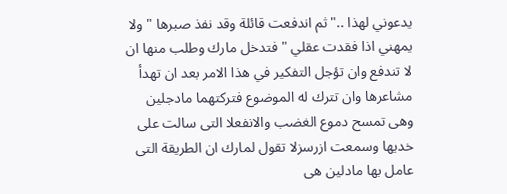يدعوني لهذا .."ثم اندفعت قائلة وقد نفذ صبرها " ولا يمهني اذا فقدت عقلي " فتدخل مارك وطلب منها ان لا تندفع وان تؤجل التفكير في هذا الامر بعد ان تهدأ مشاعرها وان تترك له الموضوع فتركتهما مادجلين وهى تمسح دموع الغضب والانفعلا التى سالت على خديها وسمعت ازرسزلا تقول لمارك ان الطريقة التى عامل بها مادلين هى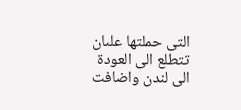التى حملتها علىان تتطلع الى العودة الى لندن واضافت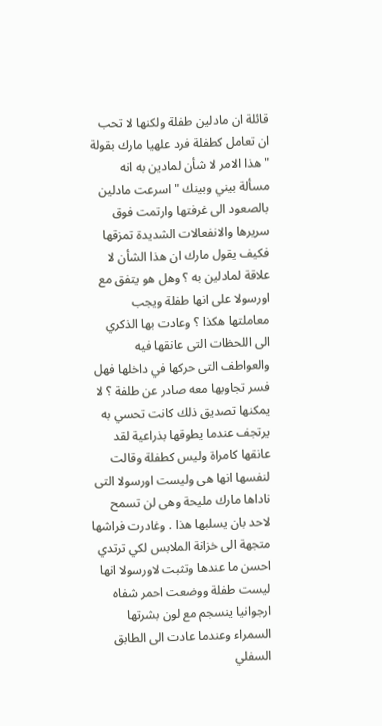قائلة ان مادلين طفلة ولكنها لا تحب ان تعامل كطفلة فرد علهيا مارك بقولة " هذا الامر لا شأن لمادين به انه مسألة بيني وبينك " اسرعت مادلين بالصعود الى غرفتها وارتمت فوق سريرها والانفعالات الشديدة تمزقها فكيف يقول مارك ان هذا الشأن لا علاقة لمادلين به ؟ وهل هو يتفق مع اورسولا على انها طفلة ويجب معاملتها هكذا ؟ وعادت بها الذكري الى اللحظات التى عانقها فيه والعواطف التى حركها في داخلها فهل فسر تجاوبها معه صادر عن طلفة ؟ لا يمكنها تصديق ذلك كانت تحسي به يرتجف عندما يطوقها بذراعية لقد عانقها كامراة وليس كطفلة وقالت لنفسها انها هى وليست اورسولا التى ناداها مارك مليحة وهى لن تسمح لاحد بان يسلبها هذا . وغادرت فراشها متجهة الى خزانة الملابس لكي ترتدي احسن ما عندها وتثبت لاورسولا انها ليست طفلة ووضعت احمر شفاه ارجوانيا ينسجم مع لون بشرتها السمراء وعندما عادت الى الطابق السفلي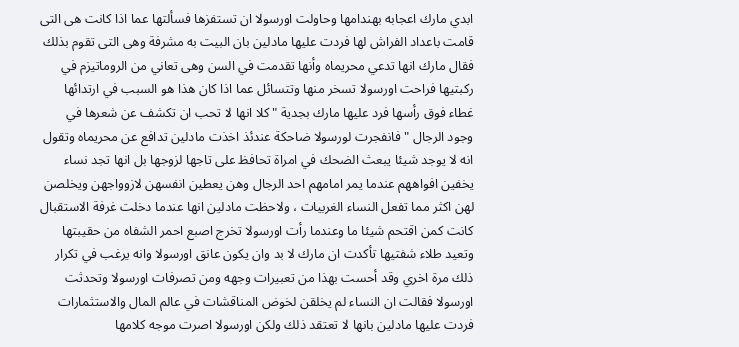ابدي مارك اعجابه بهندامها وحاولت اورسولا ان تستفزها فسألتها عما اذا كانت هى التى قامت باعداد الفراش لها فردت عليها مادلين بان البيت به مشرفة وهى التى تقوم بذلك فقال مارك انها تدعي محريماه وأنها تقدمت في السن وهى تعاني من الروماتيزم في ركبتيها فراحت اورسولا تسخر منها وتتسائل عما اذا كان هذا هو السبب في ارتدائها غطاء فوق رأسها فرد عليها مارك بجدية " كلا انها لا تحب ان تكشف عن شعرها في وجود الرجال " فانفجرت لورسولا ضاحكة عندئذ اخذت مادلين تدافع عن محريماه وتقول انه لا يوجد شيئا يبعث الضحك في امراة تحافظ على تاجها لزوجها بل انها تجد نساء يخفين افواههم عندما يمر امامهم احد الرجال وهن يعطين انفسهن لازوواجهن ويخلصن لهن اكثر مما تفعل النساء الغربيات ، ولاحظت مادلين انها عندما دخلت غرفة الاستقبال كانت كمن اقتحم شيئا ما وعندما رأت اورسولا تخرج اصبع احمر الشفاه من حقيبتها وتعيد طلاء شفتيها تأكدت ان مارك لا بد وان يكون عانق اورسولا وانه يرغب في تكرار ذلك مرة اخري وقد أحست بهذا من تعبيرات وجهه ومن تصرفات اورسولا وتحدثت اورسولا فقالت ان النساء لم يخلقن لخوض المناقشات في عالم المال والاستثمارات فردت عليها مادلين بانها لا تعتقد ذلك ولكن اورسولا اصرت موجه كلامها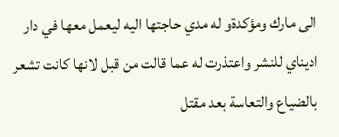الى مارك ومؤكدةو له مدي حاجتها اليه ليعمل معها في دار اديناي للنشر واعتذرت له عما قالت من قبل لانها كانت تشعر بالضياع والتعاسة بعد مقتل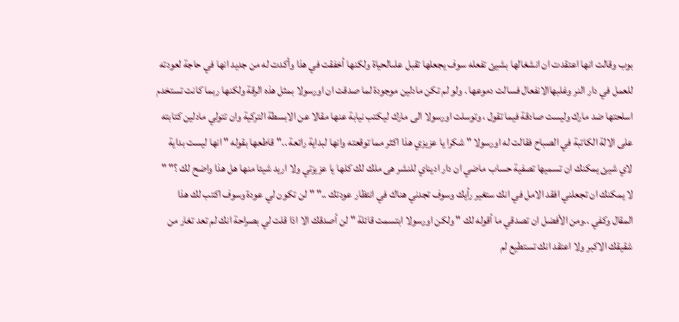بوب وقالت انها اعتقدت ان انشغالها بشيئ تفعله سوف يجعلها تقبل علىالحياة ولكنها أخفقت في هذا وأكدت له من جديد انها في حاجة لعودته للعمل في دار النر وغلبهاالانفعال فسالت دموعها . ولو لم تكن مادلين موجودة لما صدقت ان اورسولا بمثل هذه الرقة ولكنها ربما كانت تستخدم اسلحتها ضد مارك وليست صادقة فيما تقول ، وتوسلت اورسولا الى مارك ليكتب نيابة عنها مقالا عن الابسطة التركية وان تتولي مادلين كتابته على الالة الكاتبة في الصباح فقالت له اورسولا " شكرا يا عزيزي هذا اكثر مما توقعته وانها لبداية رائعة .." قاطعها بقوله " انها ليست بداية لاي شيئ يمكنك ان تسميها تصفية حساب ماضي ان دار اديناي للنشر هى ملك لك كلها يا عزيزتي ولا اريد شيئا منها هل هذا واضح لك ؟" " لا يمكنك ان تجعلني افقد الامل في انك ستغير رأيك وسوف تجدني هناك في انتظار عودتك .." " لن تكون لي عودة وسوف اكتب لك هذا المقال وكفي ..ومن الأفضل ان تصدقي ما أقوله لك " ولكن اورسولا ابتسمت قائلة " لن أصدقك الا اذا قلت لي بصراحة انك لم تعد تغار من شقيقك الاكبر ولا اعتقد انك تستطيع لم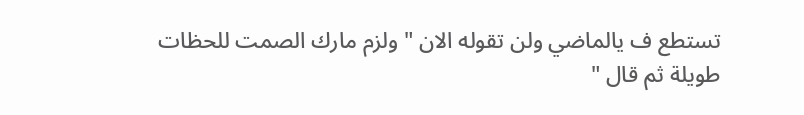تستطع ف يالماضي ولن تقوله الان " ولزم مارك الصمت للحظات طويلة ثم قال "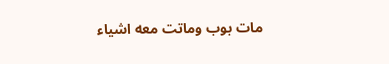مات بوب وماتت معه اشياء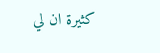كثيرة ان لي